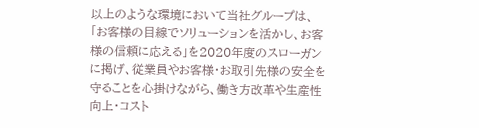以上のような環境において当社グループは、「お客様の目線でソリューションを活かし、お客様の信頼に応える」を2020年度のスローガンに掲げ、従業員やお客様・お取引先様の安全を守ることを心掛けながら、働き方改革や生産性向上・コスト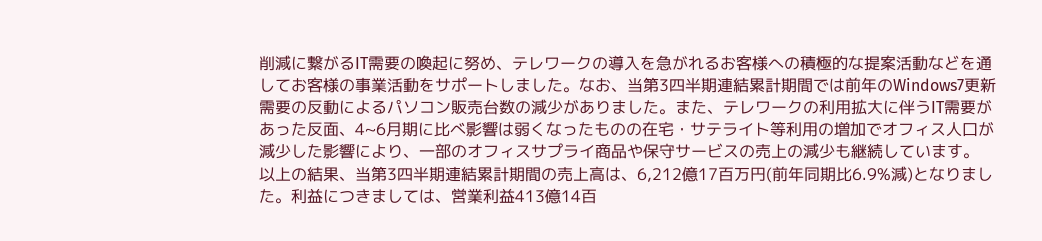削減に繋がるIT需要の喚起に努め、テレワークの導入を急がれるお客様への積極的な提案活動などを通してお客様の事業活動をサポートしました。なお、当第3四半期連結累計期間では前年のWindows7更新需要の反動によるパソコン販売台数の減少がありました。また、テレワークの利用拡大に伴うIT需要があった反面、4~6月期に比べ影響は弱くなったものの在宅・サテライト等利用の増加でオフィス人口が減少した影響により、一部のオフィスサプライ商品や保守サービスの売上の減少も継続しています。
以上の結果、当第3四半期連結累計期間の売上高は、6,212億17百万円(前年同期比6.9%減)となりました。利益につきましては、営業利益413億14百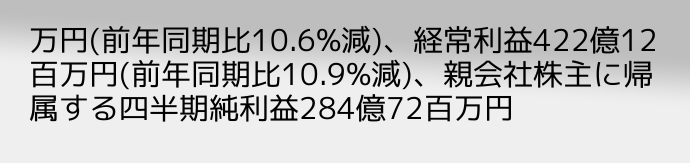万円(前年同期比10.6%減)、経常利益422億12百万円(前年同期比10.9%減)、親会社株主に帰属する四半期純利益284億72百万円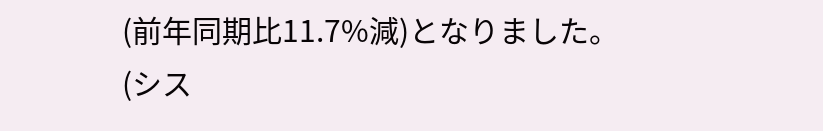(前年同期比11.7%減)となりました。
(シス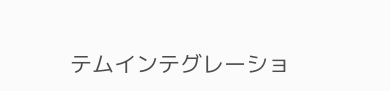テムインテグレーショ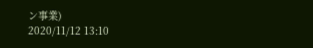ン事業)
2020/11/12 13:10